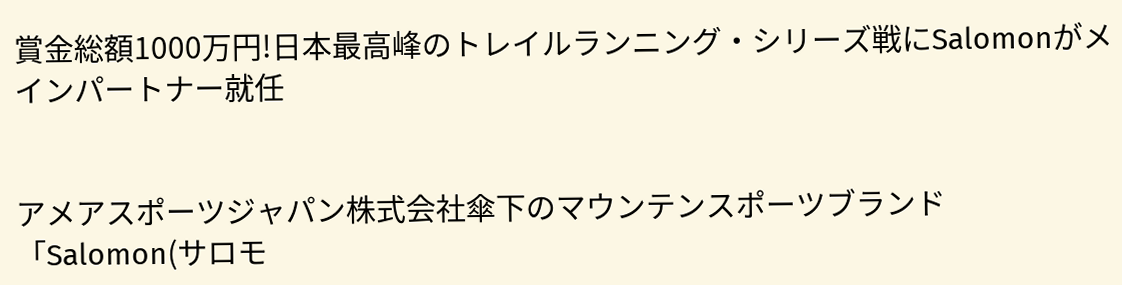賞金総額1000万円!日本最高峰のトレイルランニング・シリーズ戦にSalomonがメインパートナー就任


アメアスポーツジャパン株式会社傘下のマウンテンスポーツブランド「Salomon(サロモ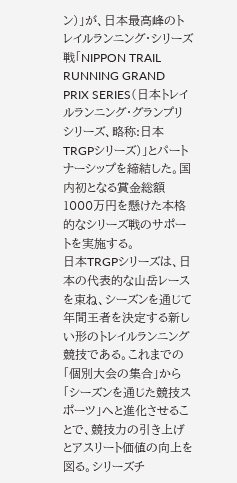ン)」が、日本最高峰のトレイルランニング・シリーズ戦「NIPPON TRAIL RUNNING GRAND PRIX SERIES(日本トレイルランニング・グランプリシリーズ、略称:日本TRGPシリーズ)」とパートナーシップを締結した。国内初となる賞金総額1000万円を懸けた本格的なシリーズ戦のサポートを実施する。
日本TRGPシリーズは、日本の代表的な山岳レースを束ね、シーズンを通じて年間王者を決定する新しい形のトレイルランニング競技である。これまでの「個別大会の集合」から「シーズンを通じた競技スポーツ」へと進化させることで、競技力の引き上げとアスリート価値の向上を図る。シリーズチ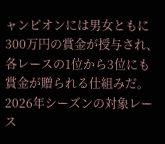ャンピオンには男女ともに300万円の賞金が授与され、各レースの1位から3位にも賞金が贈られる仕組みだ。
2026年シーズンの対象レース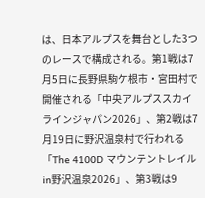は、日本アルプスを舞台とした3つのレースで構成される。第1戦は7月5日に長野県駒ケ根市・宮田村で開催される「中央アルプススカイラインジャパン2026」、第2戦は7月19日に野沢温泉村で行われる「The 4100D マウンテントレイルin野沢温泉2026」、第3戦は9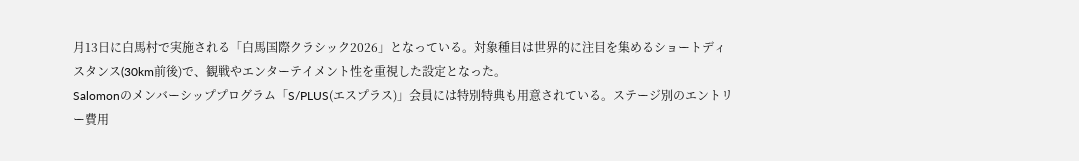月13日に白馬村で実施される「白馬国際クラシック2026」となっている。対象種目は世界的に注目を集めるショートディスタンス(30km前後)で、観戦やエンターテイメント性を重視した設定となった。
Salomonのメンバーシッププログラム「S/PLUS(エスプラス)」会員には特別特典も用意されている。ステージ別のエントリー費用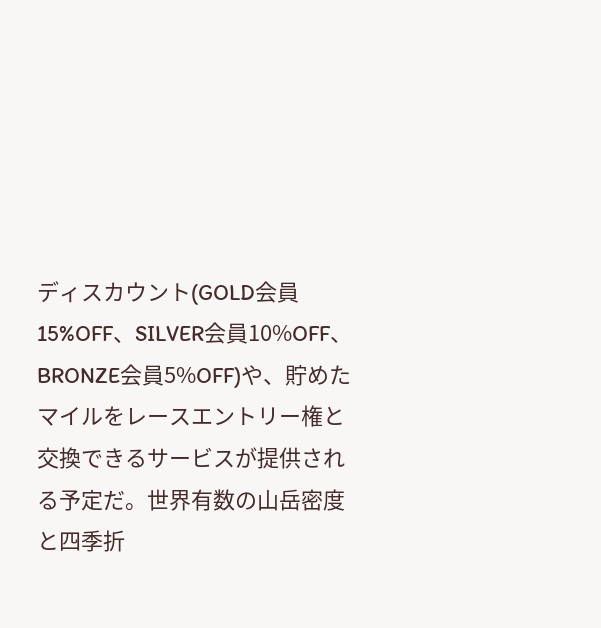ディスカウント(GOLD会員15%OFF、SILVER会員10%OFF、BRONZE会員5%OFF)や、貯めたマイルをレースエントリー権と交換できるサービスが提供される予定だ。世界有数の山岳密度と四季折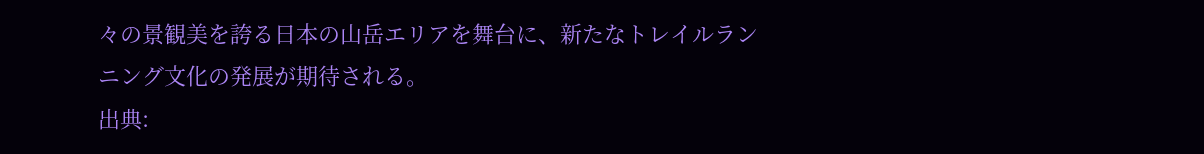々の景観美を誇る日本の山岳エリアを舞台に、新たなトレイルランニング文化の発展が期待される。
出典: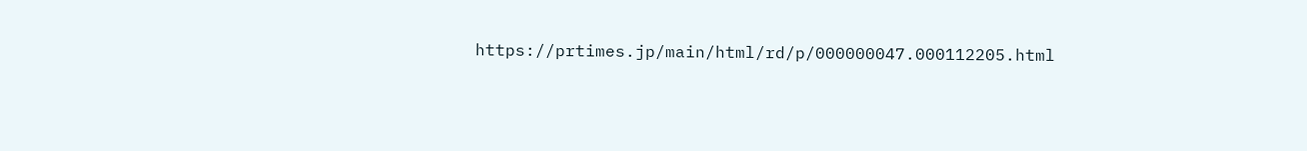https://prtimes.jp/main/html/rd/p/000000047.000112205.html